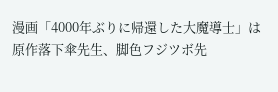漫画「4000年ぶりに帰還した大魔導士」は原作落下傘先生、脚色フジツボ先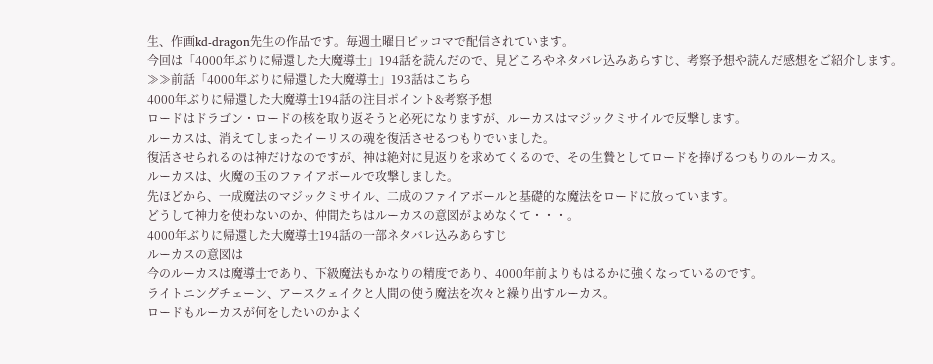生、作画kd-dragon先生の作品です。毎週土曜日ピッコマで配信されています。
今回は「4000年ぶりに帰還した大魔導士」194話を読んだので、見どころやネタバレ込みあらすじ、考察予想や読んだ感想をご紹介します。
≫≫前話「4000年ぶりに帰還した大魔導士」193話はこちら
4000年ぶりに帰還した大魔導士194話の注目ポイント&考察予想
ロードはドラゴン・ロードの核を取り返そうと必死になりますが、ルーカスはマジックミサイルで反撃します。
ルーカスは、消えてしまったイーリスの魂を復活させるつもりでいました。
復活させられるのは神だけなのですが、神は絶対に見返りを求めてくるので、その生贄としてロードを捧げるつもりのルーカス。
ルーカスは、火魔の玉のファイアボールで攻撃しました。
先ほどから、一成魔法のマジックミサイル、二成のファイアボールと基礎的な魔法をロードに放っています。
どうして神力を使わないのか、仲間たちはルーカスの意図がよめなくて・・・。
4000年ぶりに帰還した大魔導士194話の一部ネタバレ込みあらすじ
ルーカスの意図は
今のルーカスは魔導士であり、下級魔法もかなりの精度であり、4000年前よりもはるかに強くなっているのです。
ライトニングチェーン、アースクェイクと人間の使う魔法を次々と繰り出すルーカス。
ロードもルーカスが何をしたいのかよく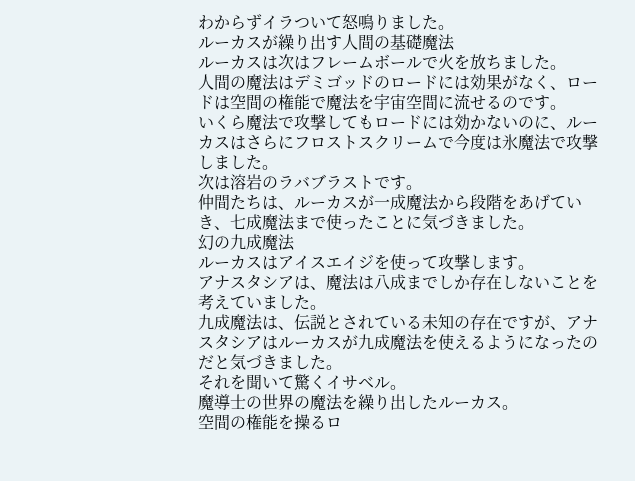わからずイラついて怒鳴りました。
ルーカスが繰り出す人間の基礎魔法
ルーカスは次はフレームボールで火を放ちました。
人間の魔法はデミゴッドのロードには効果がなく、ロードは空間の権能で魔法を宇宙空間に流せるのです。
いくら魔法で攻撃してもロードには効かないのに、ルーカスはさらにフロストスクリームで今度は氷魔法で攻撃しました。
次は溶岩のラバブラストです。
仲間たちは、ルーカスが一成魔法から段階をあげていき、七成魔法まで使ったことに気づきました。
幻の九成魔法
ルーカスはアイスエイジを使って攻撃します。
アナスタシアは、魔法は八成までしか存在しないことを考えていました。
九成魔法は、伝説とされている未知の存在ですが、アナスタシアはルーカスが九成魔法を使えるようになったのだと気づきました。
それを聞いて驚くイサベル。
魔導士の世界の魔法を繰り出したルーカス。
空間の権能を操るロ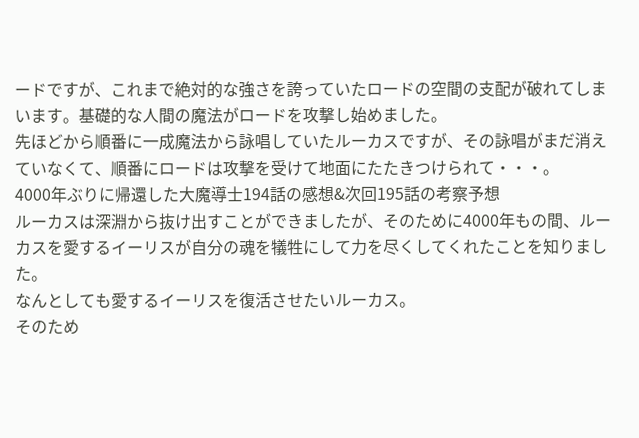ードですが、これまで絶対的な強さを誇っていたロードの空間の支配が破れてしまいます。基礎的な人間の魔法がロードを攻撃し始めました。
先ほどから順番に一成魔法から詠唱していたルーカスですが、その詠唱がまだ消えていなくて、順番にロードは攻撃を受けて地面にたたきつけられて・・・。
4000年ぶりに帰還した大魔導士194話の感想&次回195話の考察予想
ルーカスは深淵から抜け出すことができましたが、そのために4000年もの間、ルーカスを愛するイーリスが自分の魂を犠牲にして力を尽くしてくれたことを知りました。
なんとしても愛するイーリスを復活させたいルーカス。
そのため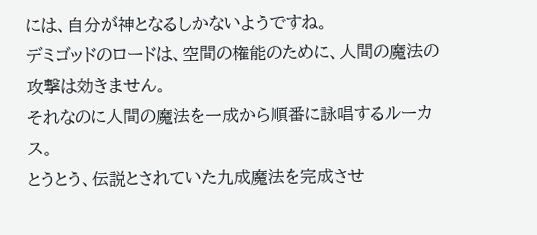には、自分が神となるしかないようですね。
デミゴッドのロードは、空間の権能のために、人間の魔法の攻撃は効きません。
それなのに人間の魔法を一成から順番に詠唱するルーカス。
とうとう、伝説とされていた九成魔法を完成させ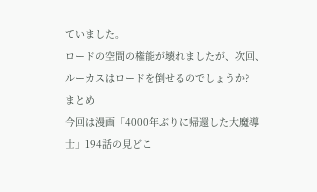ていました。
ロードの空間の権能が壊れましたが、次回、ルーカスはロードを倒せるのでしょうか?
まとめ
今回は漫画「4000年ぶりに帰還した大魔導士」194話の見どこ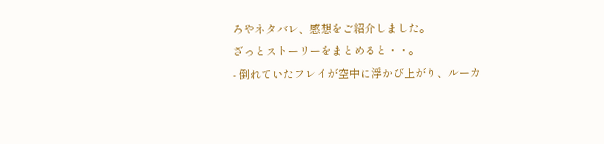ろやネタバレ、感想をご紹介しました。
ざっとストーリーをまとめると・・。
- 倒れていたフレイが空中に浮かび上がり、ルーカ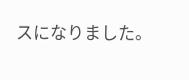スになりました。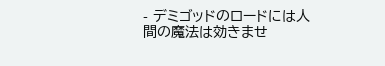- デミゴッドのロードには人間の魔法は効きませ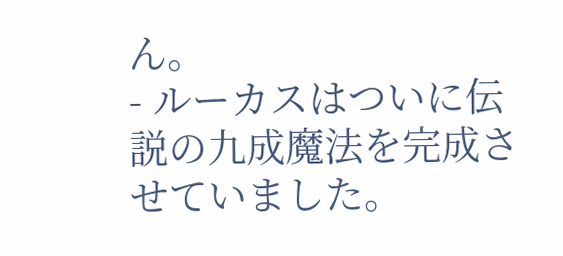ん。
- ルーカスはついに伝説の九成魔法を完成させていました。